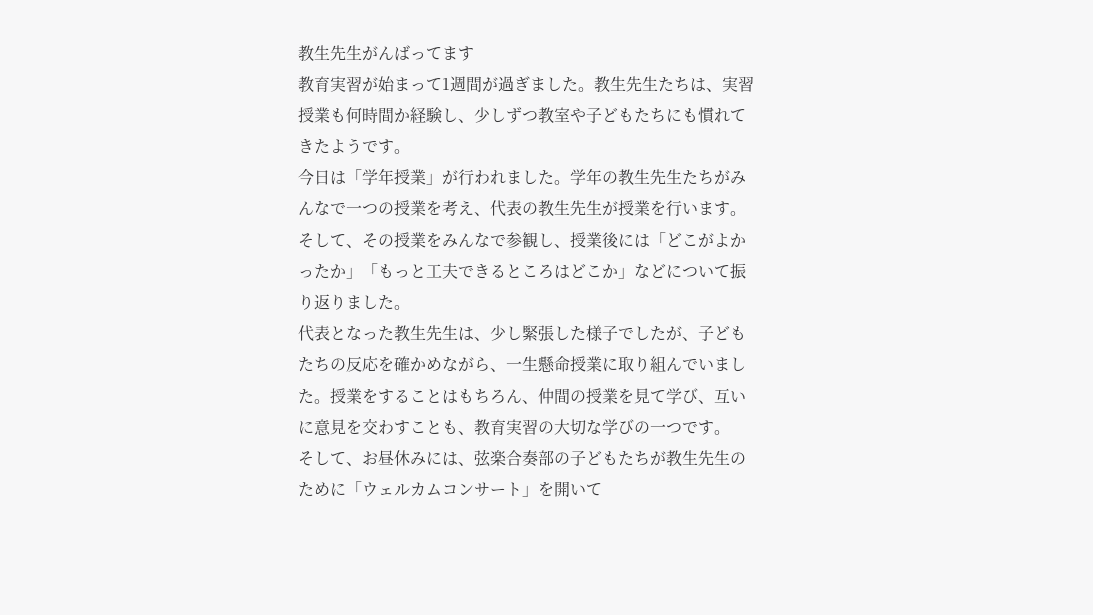教生先生がんばってます
教育実習が始まって1週間が過ぎました。教生先生たちは、実習授業も何時間か経験し、少しずつ教室や子どもたちにも慣れてきたようです。
今日は「学年授業」が行われました。学年の教生先生たちがみんなで一つの授業を考え、代表の教生先生が授業を行います。そして、その授業をみんなで参観し、授業後には「どこがよかったか」「もっと工夫できるところはどこか」などについて振り返りました。
代表となった教生先生は、少し緊張した様子でしたが、子どもたちの反応を確かめながら、一生懸命授業に取り組んでいました。授業をすることはもちろん、仲間の授業を見て学び、互いに意見を交わすことも、教育実習の大切な学びの一つです。
そして、お昼休みには、弦楽合奏部の子どもたちが教生先生のために「ウェルカムコンサート」を開いて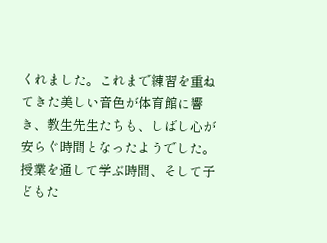くれました。これまで練習を重ねてきた美しい音色が体育館に響き、教生先生たちも、しばし心が安らぐ時間となったようでした。
授業を通して学ぶ時間、そして子どもた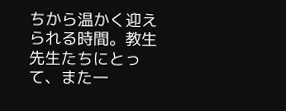ちから温かく迎えられる時間。教生先生たちにとって、また一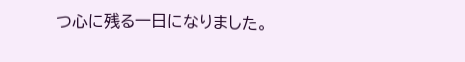つ心に残る一日になりました。